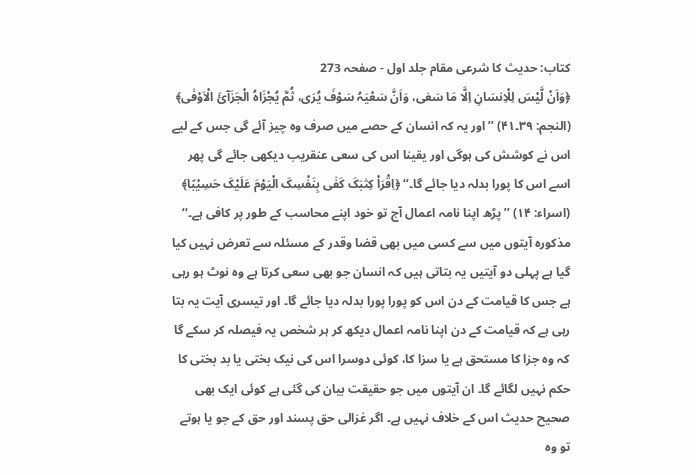کتاب: حدیث کا شرعی مقام جلد اول - صفحہ 273
﴿وَاَنْ لَّیْسَ لِلْاِنسَانِ اِلَّا مَا سَعٰی، وَاَنَّ سَعْیَہُ سَوْفَ یُرَی، ثُمَّ یُجْزَاہُ الْجَزَآئَ الْاَوْفٰی﴾ (النجم: ۳۹۔۴۱) ’’اور یہ کہ انسان کے حصے میں صرف وہ چیز آئے گی جس کے لیے اس نے کوشش کی ہوگی اور یقینا اس کی سعی عنقریب دیکھی جائے گی پھر اسے اس کا پورا بدلہ دیا جائے گا۔‘‘ ﴿اِقْرَاْ کِتٰبَکَ کَفٰی بِنَفْسِکَ الْیَوْمَ عَلَیْکَ حَسِیْبًا﴾ (اسراء: ۱۴) ’’پڑھ اپنا نامہ اعمال آج تو خود اپنے محاسب کے طور پر کافی ہے۔‘‘ مذکورہ آیتوں میں سے کسی میں بھی قضا وقدر کے مسئلہ سے تعرض نہیں کیا گیا ہے پہلی دو آیتیں یہ بتاتی ہیں کہ انسان جو بھی سعی کرتا ہے وہ نوٹ ہو رہی ہے جس کا قیامت کے دن اس کو پورا پورا بدلہ دیا جائے گا۔ اور تیسری آیت یہ بتا رہی ہے کہ قیامت کے دن اپنا نامہ اعمال دیکھ کر ہر شخص یہ فیصلہ کر سکے گا کہ وہ جزا کا مستحق ہے یا سزا کا، کوئی دوسرا اس کی نیک بختی یا بد بختی کا حکم نہیں لگائے گا۔ ان آیتوں میں جو حقیقت بیان کی گئی ہے کوئی ایک بھی صحیح حدیث اس کے خلاف نہیں ہے۔ اگر غزالی حق پسند اور حق کے جو یا ہوتے تو وہ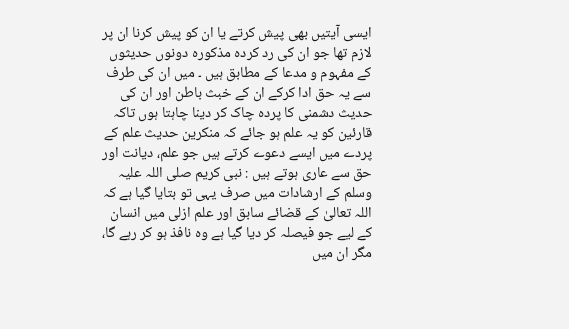ایسی آیتیں بھی پیش کرتے یا ان کو پیش کرنا ان پر لازم تھا جو ان کی رد کردہ مذکورہ دونوں حدیثوں کے مفہوم و مدعا کے مطابق ہیں ۔ میں ان کی طرف سے یہ حق ادا کرکے ان کے خبث باطن اور ان کی حدیث دشمنی کا پردہ چاک کر دینا چاہتا ہوں تاکہ قارئین کو یہ علم ہو جائے کہ منکرین حدیث علم کے پردے میں ایسے دعوے کرتے ہیں جو علم، دیانت اور حق سے عاری ہوتے ہیں : نبی کریم صلی اللہ علیہ وسلم کے ارشادات میں صرف یہی تو بتایا گیا ہے کہ اللہ تعالیٰ کے قضائے سابق اور علم ازلی میں انسان کے لیے جو فیصلہ کر دیا گیا ہے وہ نافذ ہو کر رہے گا، مگر ان میں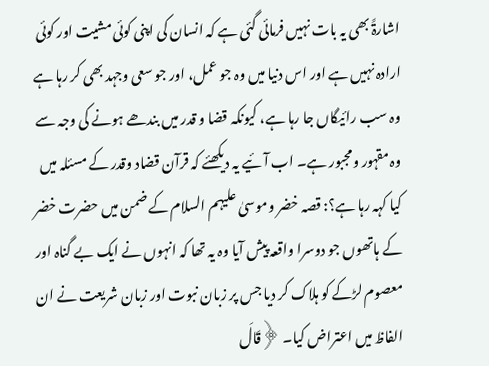اشارۃً بھی یہ بات نہیں فرمائی گئی ہے کہ انسان کی اپنی کوئی مشیت اور کوئی ارادہ نہیں ہے اور اس دنیا میں وہ جو عمل، اور جو سعی وجہد بھی کر رہا ہے وہ سب رائیگاں جا رہا ہے، کیونکہ قضا و قدر میں بندھے ہونے کی وجہ سے وہ مقہور ومجبور ہے۔ اب آئیے یہ دیکھئے کہ قرآن قضاد وقدر کے مسئلہ میں کیا کہہ رہا ہے؟: قصہ خضر وموسیٰ علیہم السلام کے ضمن میں حضرت خضر کے ہاتھوں جو دوسرا واقعہ پیش آیا وہ یہ تھا کہ انہوں نے ایک بے گناہ اور معصوم لڑکے کو ہلاک کر دیا جس پر زبان نبوت اور زبان شریعت نے ان الفاظ میں اعتراض کیا۔ ﴿قَالَ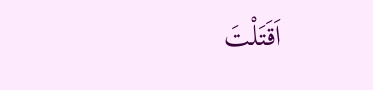اَقَتَلْتَ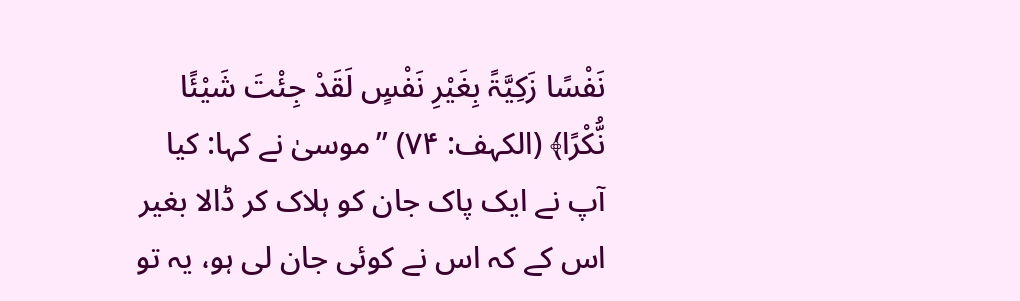نَفْسًا زَکِیَّۃً بِغَیْرِ نَفْسٍ لَقَدْ جِئْتَ شَیْئًا نُّکْرًا﴾ (الکہف: ۷۴) ’’موسیٰ نے کہا: کیا آپ نے ایک پاک جان کو ہلاک کر ڈالا بغیر اس کے کہ اس نے کوئی جان لی ہو، یہ تو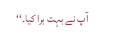آپ نے بہت برا کیا۔‘‘